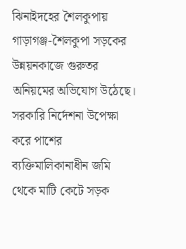ঝিনাইদহের শৈলকুপায় গাড়াগঞ্জ-শৈলকুপা সড়কের উন্নয়নকাজে গুরুতর অনিয়মের অভিযোগ উঠেছে। সরকারি নির্দেশনা উপেক্ষা করে পাশের ব্যক্তিমালিকানাধীন জমি থেকে মাটি কেটে সড়ক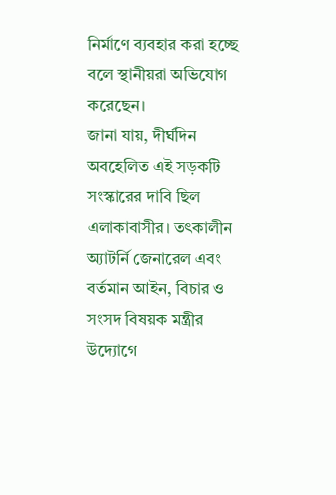নির্মাণে ব্যবহার করা হচ্ছে বলে স্থানীয়রা অভিযোগ করেছেন।
জানা যায়, দীর্ঘদিন অবহেলিত এই সড়কটি সংস্কারের দাবি ছিল এলাকাবাসীর। তৎকালীন অ্যাটর্নি জেনারেল এবং বর্তমান আইন, বিচার ও সংসদ বিষয়ক মন্ত্রীর উদ্যোগে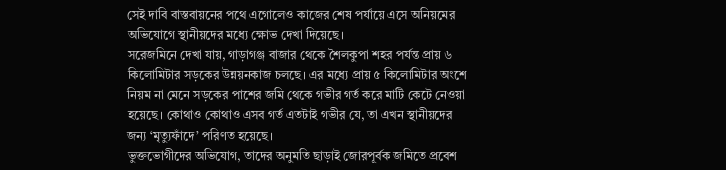সেই দাবি বাস্তবায়নের পথে এগোলেও কাজের শেষ পর্যায়ে এসে অনিয়মের অভিযোগে স্থানীয়দের মধ্যে ক্ষোভ দেখা দিয়েছে।
সরেজমিনে দেখা যায়, গাড়াগঞ্জ বাজার থেকে শৈলকুপা শহর পর্যন্ত প্রায় ৬ কিলোমিটার সড়কের উন্নয়নকাজ চলছে। এর মধ্যে প্রায় ৫ কিলোমিটার অংশে নিয়ম না মেনে সড়কের পাশের জমি থেকে গভীর গর্ত করে মাটি কেটে নেওয়া হয়েছে। কোথাও কোথাও এসব গর্ত এতটাই গভীর যে, তা এখন স্থানীয়দের জন্য ‘মৃত্যুফাঁদে’ পরিণত হয়েছে।
ভুক্তভোগীদের অভিযোগ, তাদের অনুমতি ছাড়াই জোরপূর্বক জমিতে প্রবেশ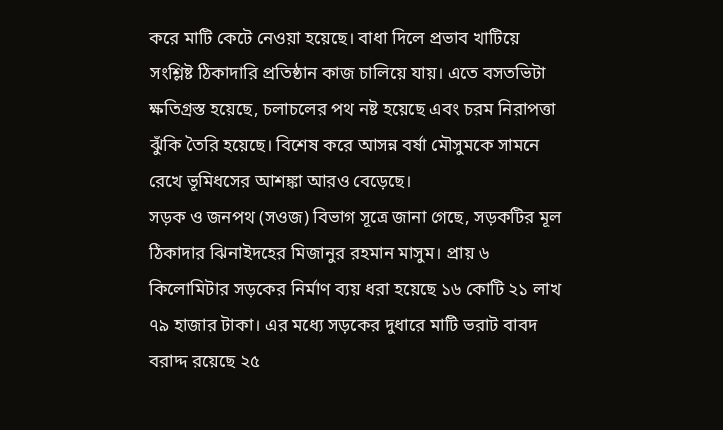করে মাটি কেটে নেওয়া হয়েছে। বাধা দিলে প্রভাব খাটিয়ে সংশ্লিষ্ট ঠিকাদারি প্রতিষ্ঠান কাজ চালিয়ে যায়। এতে বসতভিটা ক্ষতিগ্রস্ত হয়েছে, চলাচলের পথ নষ্ট হয়েছে এবং চরম নিরাপত্তা ঝুঁকি তৈরি হয়েছে। বিশেষ করে আসন্ন বর্ষা মৌসুমকে সামনে রেখে ভূমিধসের আশঙ্কা আরও বেড়েছে।
সড়ক ও জনপথ (সওজ) বিভাগ সূত্রে জানা গেছে, সড়কটির মূল ঠিকাদার ঝিনাইদহের মিজানুর রহমান মাসুম। প্রায় ৬ কিলোমিটার সড়কের নির্মাণ ব্যয় ধরা হয়েছে ১৬ কোটি ২১ লাখ ৭৯ হাজার টাকা। এর মধ্যে সড়কের দুধারে মাটি ভরাট বাবদ বরাদ্দ রয়েছে ২৫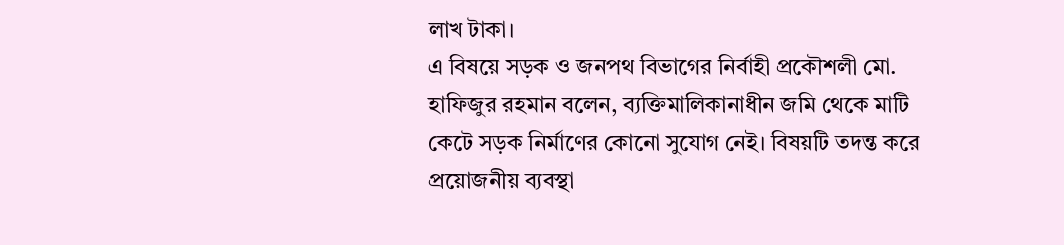লাখ টাকা।
এ বিষয়ে সড়ক ও জনপথ বিভাগের নির্বাহী প্রকৌশলী মো. হাফিজুর রহমান বলেন, ব্যক্তিমালিকানাধীন জমি থেকে মাটি কেটে সড়ক নির্মাণের কোনো সুযোগ নেই। বিষয়টি তদন্ত করে প্রয়োজনীয় ব্যবস্থা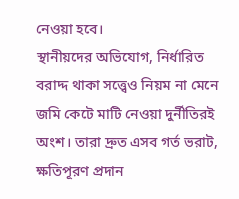নেওয়া হবে।
স্থানীয়দের অভিযোগ, নির্ধারিত বরাদ্দ থাকা সত্ত্বেও নিয়ম না মেনে জমি কেটে মাটি নেওয়া দুর্নীতিরই অংশ। তারা দ্রুত এসব গর্ত ভরাট, ক্ষতিপূরণ প্রদান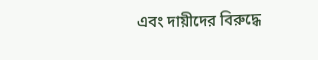এবং দায়ীদের বিরুদ্ধে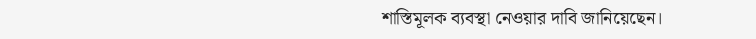শাস্তিমূলক ব্যবস্থা নেওয়ার দাবি জানিয়েছেন।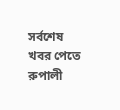সর্বশেষ খবর পেতে রুপালী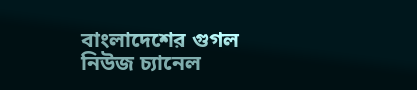বাংলাদেশের গুগল নিউজ চ্যানেল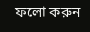ফলো করুন